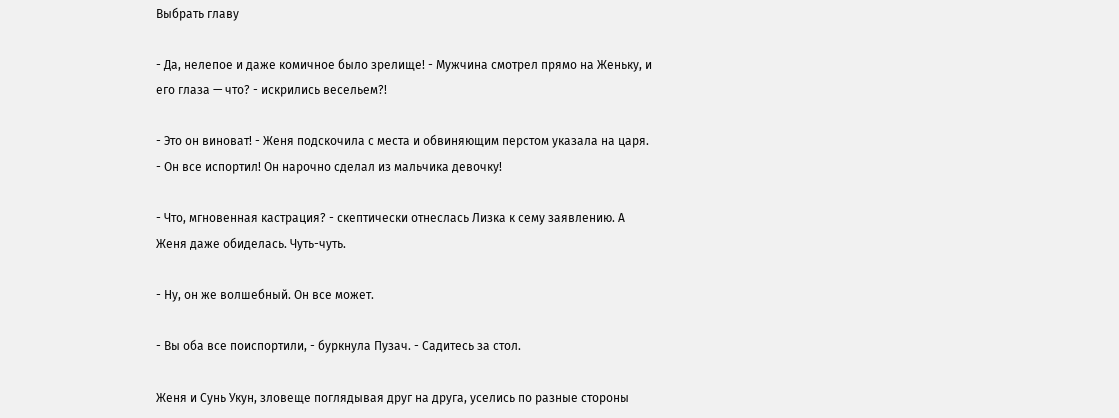Выбрать главу

- Да, нелепое и даже комичное было зрелище! - Мужчина смотрел прямо на Женьку, и его глаза — что? - искрились весельем?!

- Это он виноват! - Женя подскочила с места и обвиняющим перстом указала на царя. - Он все испортил! Он нарочно сделал из мальчика девочку!

- Что, мгновенная кастрация? - скептически отнеслась Лизка к сему заявлению. А Женя даже обиделась. Чуть-чуть.

- Ну, он же волшебный. Он все может.

- Вы оба все поиспортили, - буркнула Пузач. - Садитесь за стол.

Женя и Сунь Укун, зловеще поглядывая друг на друга, уселись по разные стороны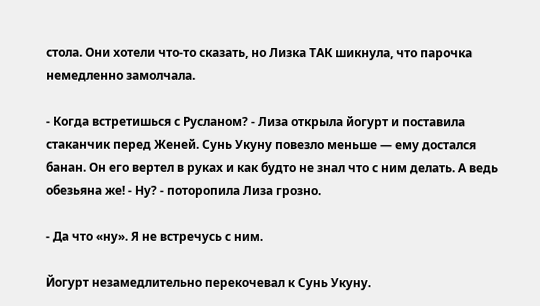стола. Они хотели что-то сказать, но Лизка ТАК шикнула, что парочка немедленно замолчала.

- Когда встретишься с Русланом? - Лиза открыла йогурт и поставила стаканчик перед Женей. Сунь Укуну повезло меньше — ему достался банан. Он его вертел в руках и как будто не знал что с ним делать. А ведь обезьяна же! - Ну? - поторопила Лиза грозно.

- Да что «ну». Я не встречусь с ним.

Йогурт незамедлительно перекочевал к Сунь Укуну.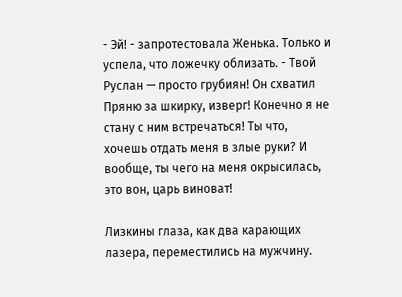- Эй! - запротестовала Женька. Только и успела, что ложечку облизать. - Твой Руслан — просто грубиян! Он схватил Пряню за шкирку, изверг! Конечно я не стану с ним встречаться! Ты что, хочешь отдать меня в злые руки? И вообще, ты чего на меня окрысилась, это вон, царь виноват!

Лизкины глаза, как два карающих лазера, переместились на мужчину.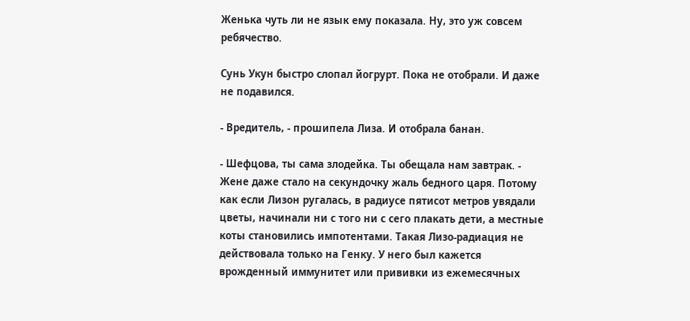Женька чуть ли не язык ему показала. Ну, это уж совсем ребячество.

Сунь Укун быстро слопал йогрурт. Пока не отобрали. И даже не подавился.

- Вредитель, - прошипела Лиза. И отобрала банан.

- Шефцова, ты сама злодейка. Ты обещала нам завтрак. - Жене даже стало на секундочку жаль бедного царя. Потому как если Лизон ругалась, в радиусе пятисот метров увядали цветы, начинали ни с того ни с сего плакать дети, а местные коты становились импотентами. Такая Лизо-радиация не действовала только на Генку. У него был кажется врожденный иммунитет или прививки из ежемесячных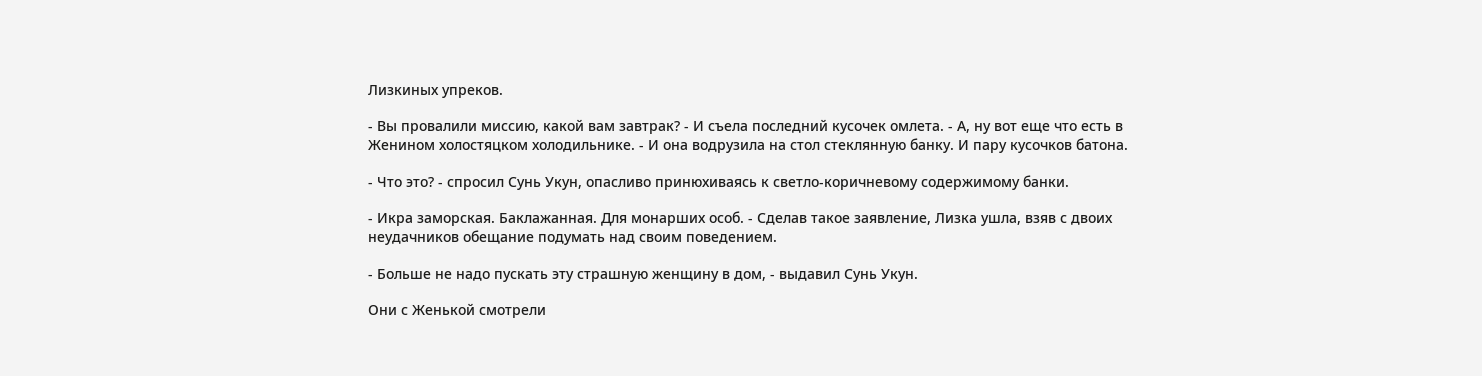Лизкиных упреков.

- Вы провалили миссию, какой вам завтрак? - И съела последний кусочек омлета. - А, ну вот еще что есть в Женином холостяцком холодильнике. - И она водрузила на стол стеклянную банку. И пару кусочков батона.

- Что это? - спросил Сунь Укун, опасливо принюхиваясь к светло-коричневому содержимому банки.

- Икра заморская. Баклажанная. Для монарших особ. - Сделав такое заявление, Лизка ушла, взяв с двоих неудачников обещание подумать над своим поведением.

- Больше не надо пускать эту страшную женщину в дом, - выдавил Сунь Укун.

Они с Женькой смотрели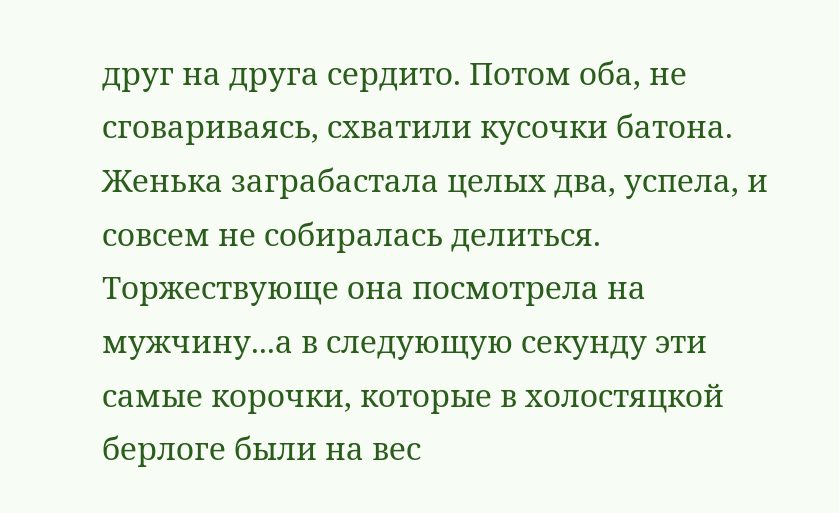друг на друга сердито. Потом оба, не сговариваясь, схватили кусочки батона. Женька заграбастала целых два, успела, и совсем не собиралась делиться. Торжествующе она посмотрела на мужчину...а в следующую секунду эти самые корочки, которые в холостяцкой берлоге были на вес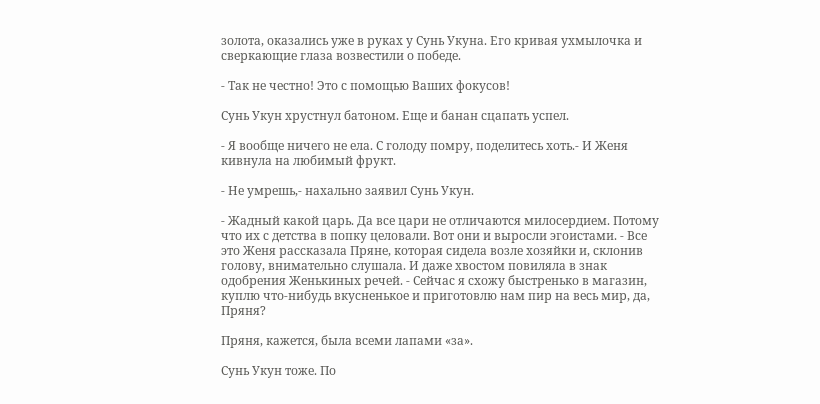золота, оказались уже в руках у Сунь Укуна. Его кривая ухмылочка и сверкающие глаза возвестили о победе.

- Так не честно! Это с помощью Ваших фокусов!

Сунь Укун хрустнул батоном. Еще и банан сцапать успел.

- Я вообще ничего не ела. С голоду помру, поделитесь хоть.- И Женя кивнула на любимый фрукт.

- Не умрешь,- нахально заявил Сунь Укун.

- Жадный какой царь. Да все цари не отличаются милосердием. Потому что их с детства в попку целовали. Вот они и выросли эгоистами. - Все это Женя рассказала Пряне, которая сидела возле хозяйки и, склонив голову, внимательно слушала. И даже хвостом повиляла в знак одобрения Женькиных речей. - Сейчас я схожу быстренько в магазин, куплю что-нибудь вкусненькое и приготовлю нам пир на весь мир, да, Пряня?

Пряня, кажется, была всеми лапами «за».

Сунь Укун тоже. По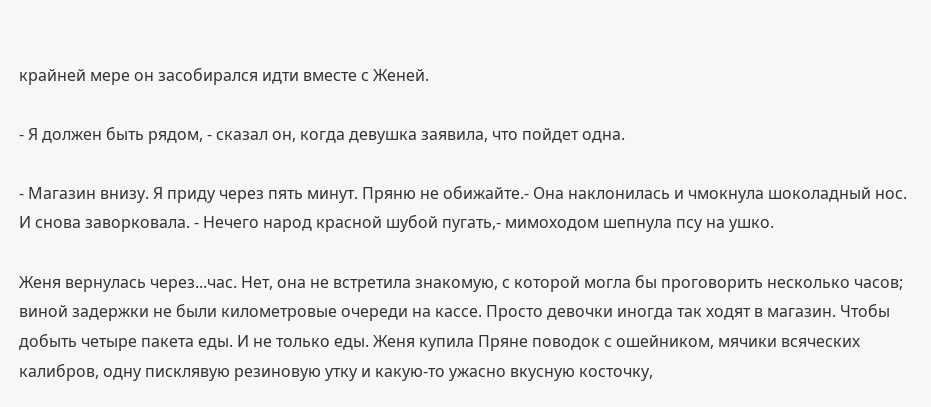крайней мере он засобирался идти вместе с Женей.

- Я должен быть рядом, - сказал он, когда девушка заявила, что пойдет одна.

- Магазин внизу. Я приду через пять минут. Пряню не обижайте.- Она наклонилась и чмокнула шоколадный нос. И снова заворковала. - Нечего народ красной шубой пугать,- мимоходом шепнула псу на ушко.

Женя вернулась через...час. Нет, она не встретила знакомую, с которой могла бы проговорить несколько часов; виной задержки не были километровые очереди на кассе. Просто девочки иногда так ходят в магазин. Чтобы добыть четыре пакета еды. И не только еды. Женя купила Пряне поводок с ошейником, мячики всяческих калибров, одну писклявую резиновую утку и какую-то ужасно вкусную косточку,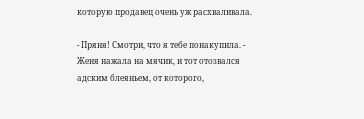которую продавец очень уж расхваливала.

- Пряня! Смотри, что я тебе понакупила. - Женя нажала на мячик, и тот отозвался адским блеяньем, от которого,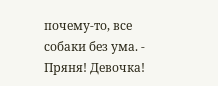почему-то, все собаки без ума. - Пряня! Девочка!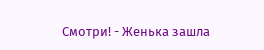Смотри! - Женька зашла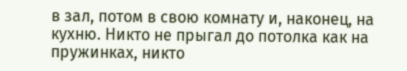в зал, потом в свою комнату и, наконец, на кухню. Никто не прыгал до потолка как на пружинках, никто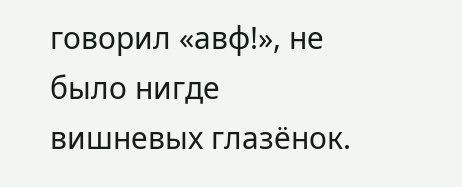говорил «авф!», не было нигде вишневых глазёнок.